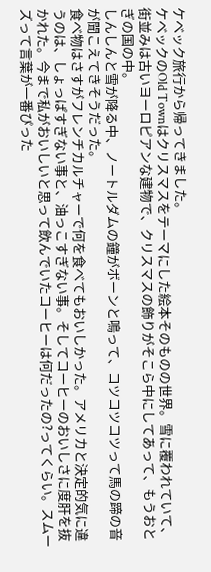ケベック旅行から帰ってきました。
ケベックのOld Townはクリスマスをテーマにした絵本そのものの世界。雪に覆われていて、街並みは古いヨーロピアンな建物で、クリスマスの飾りがそこら中にしてあって、もうおとぎの国の中。
しんしんと雪が降る中、ノートルダムの鐘がボーンと鳴って、コツコツコツって馬の蹄の音が聞こえてきそうだった。
食べ物はさすがフレンチカルチャーで何を食べてもおいしかった。アメリカと決定的気に違うのは、しょっぱすぎない事と、油っこすぎない事。そしてコーヒーのおいしさに度肝を抜かれた。今まで私がおいしいと思って飲んでいたコーヒーは何だったの?ってくらい。スムーズって言葉が一番ぴった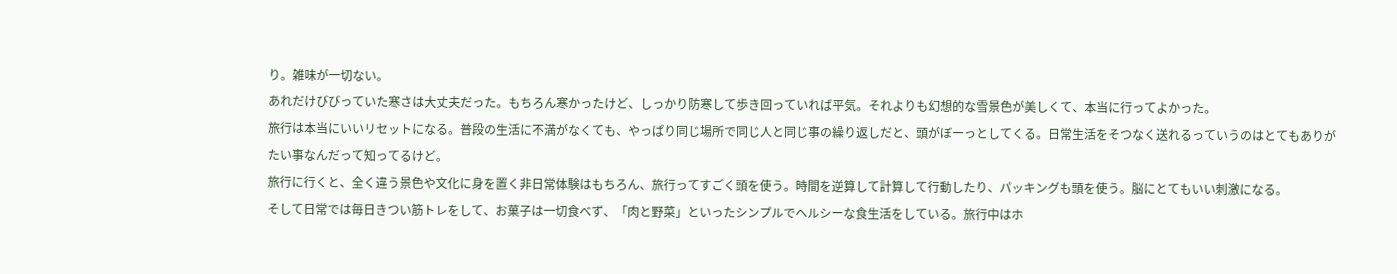り。雑味が一切ない。
あれだけびびっていた寒さは大丈夫だった。もちろん寒かったけど、しっかり防寒して歩き回っていれば平気。それよりも幻想的な雪景色が美しくて、本当に行ってよかった。
旅行は本当にいいリセットになる。普段の生活に不満がなくても、やっぱり同じ場所で同じ人と同じ事の繰り返しだと、頭がぼーっとしてくる。日常生活をそつなく送れるっていうのはとてもありがたい事なんだって知ってるけど。
旅行に行くと、全く違う景色や文化に身を置く非日常体験はもちろん、旅行ってすごく頭を使う。時間を逆算して計算して行動したり、パッキングも頭を使う。脳にとてもいい刺激になる。
そして日常では毎日きつい筋トレをして、お菓子は一切食べず、「肉と野菜」といったシンプルでヘルシーな食生活をしている。旅行中はホ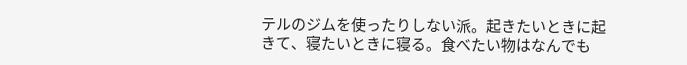テルのジムを使ったりしない派。起きたいときに起きて、寝たいときに寝る。食べたい物はなんでも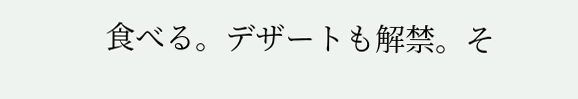食べる。デザートも解禁。そ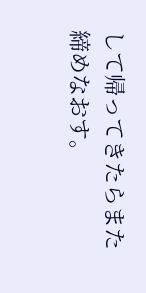して帰ってきたらまた締めなおす。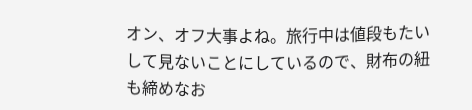オン、オフ大事よね。旅行中は値段もたいして見ないことにしているので、財布の紐も締めなお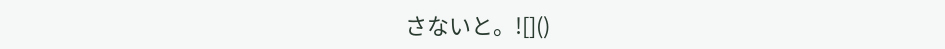さないと。![]()